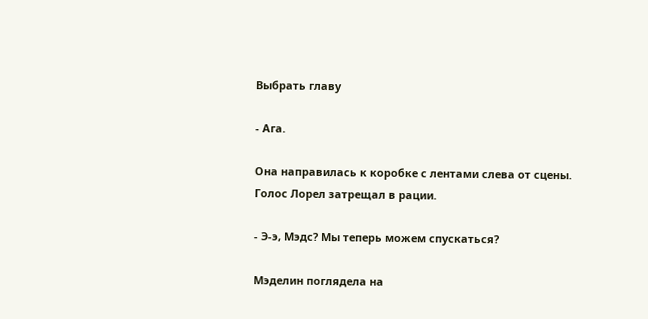Выбрать главу

- Ага.

Она направилась к коробке с лентами слева от сцены. Голос Лорел затрещал в рации.

- Э-э, Мэдс? Мы теперь можем спускаться?

Мэделин поглядела на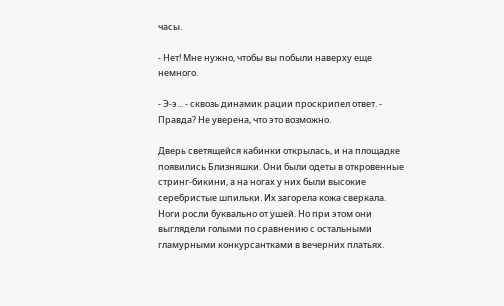часы.

- Нет! Мне нужно, чтобы вы побыли наверху еще немного.

- Э-э... - сквозь динамик рации проскрипел ответ. - Правда? Не уверена, что это возможно.

Дверь светящейся кабинки открылась, и на площадке появились Близняшки. Они были одеты в откровенные стринг-бикини, а на ногах у них были высокие серебристые шпильки. Их загорела кожа сверкала. Ноги росли буквально от ушей. Но при этом они выглядели голыми по сравнению с остальными гламурными конкурсантками в вечерних платьях.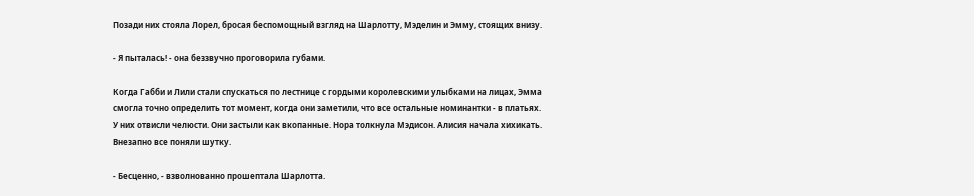Позади них стояла Лорел, бросая беспомощный взгляд на Шарлотту, Мэделин и Эмму, стоящих внизу.

- Я пыталась! - она беззвучно проговорила губами.

Когда Габби и Лили стали спускаться по лестнице с гордыми королевскими улыбками на лицах, Эмма смогла точно определить тот момент, когда они заметили, что все остальные номинантки - в платьях. У них отвисли челюсти. Они застыли как вкопанные. Нора толкнула Мэдисон. Алисия начала хихикать. Внезапно все поняли шутку.

- Бесценно, - взволнованно прошептала Шарлотта.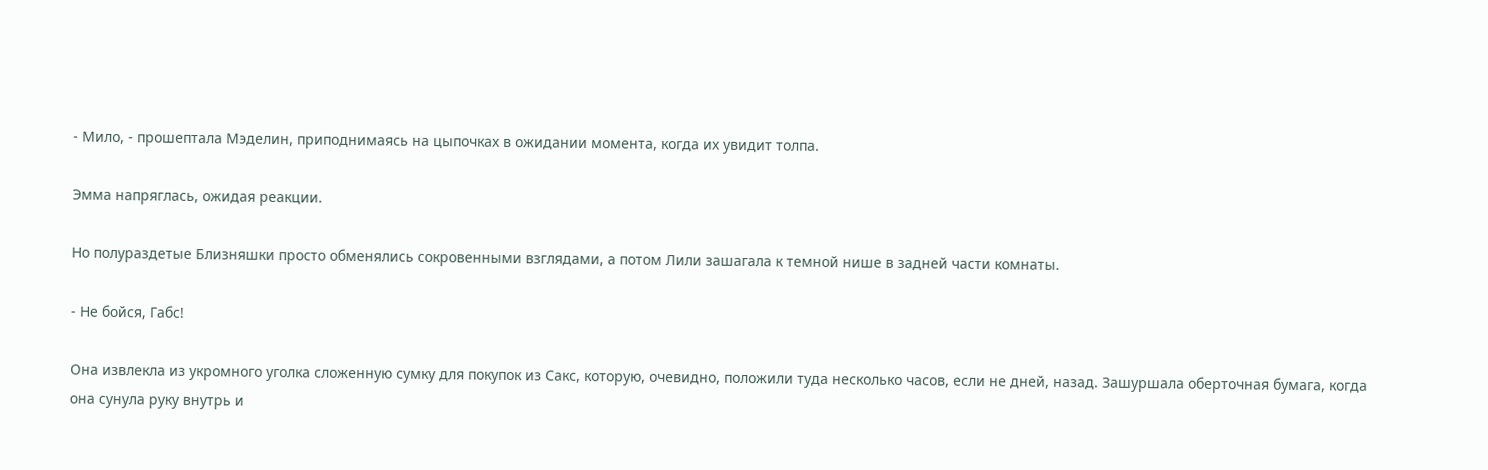- Мило, - прошептала Мэделин, приподнимаясь на цыпочках в ожидании момента, когда их увидит толпа.

Эмма напряглась, ожидая реакции.

Но полураздетые Близняшки просто обменялись сокровенными взглядами, а потом Лили зашагала к темной нише в задней части комнаты.

- Не бойся, Габс!

Она извлекла из укромного уголка сложенную сумку для покупок из Сакс, которую, очевидно, положили туда несколько часов, если не дней, назад. Зашуршала оберточная бумага, когда она сунула руку внутрь и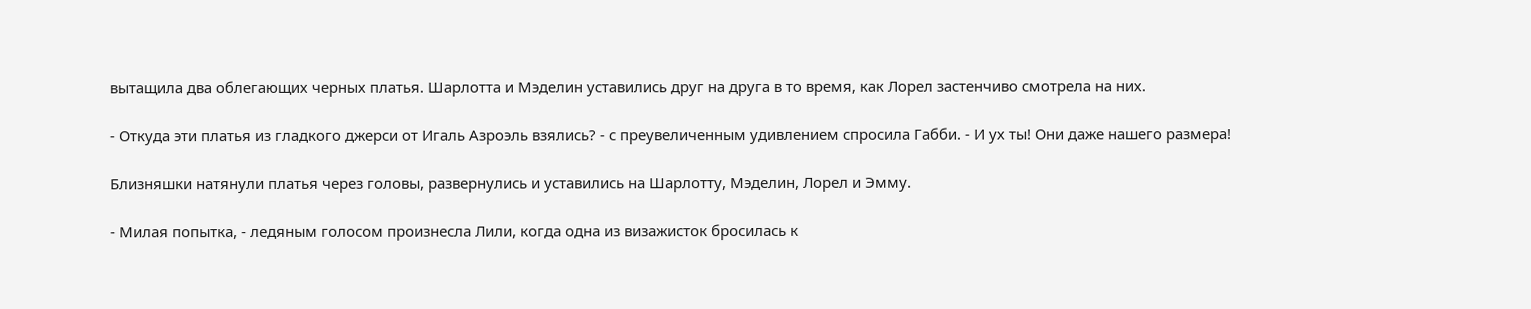вытащила два облегающих черных платья. Шарлотта и Мэделин уставились друг на друга в то время, как Лорел застенчиво смотрела на них.

- Откуда эти платья из гладкого джерси от Игаль Азроэль взялись? - с преувеличенным удивлением спросила Габби. - И ух ты! Они даже нашего размера!

Близняшки натянули платья через головы, развернулись и уставились на Шарлотту, Мэделин, Лорел и Эмму.

- Милая попытка, - ледяным голосом произнесла Лили, когда одна из визажисток бросилась к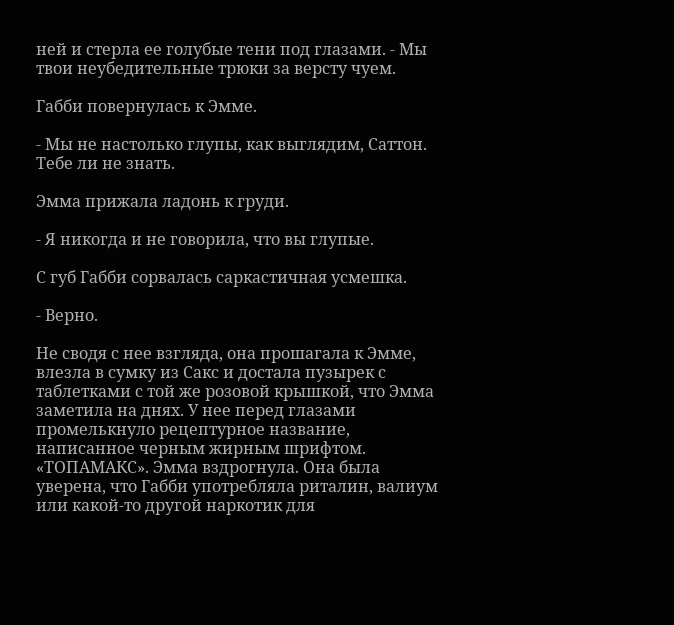ней и стерла ее голубые тени под глазами. - Мы твои неубедительные трюки за версту чуем.

Габби повернулась к Эмме.

- Мы не настолько глупы, как выглядим, Саттон. Тебе ли не знать.

Эмма прижала ладонь к груди.

- Я никогда и не говорила, что вы глупые.

С губ Габби сорвалась саркастичная усмешка.

- Верно.

Не сводя с нее взгляда, она прошагала к Эмме, влезла в сумку из Сакс и достала пузырек с таблетками с той же розовой крышкой, что Эмма заметила на днях. У нее перед глазами промелькнуло рецептурное название, написанное черным жирным шрифтом. «ТОПАМАКС». Эмма вздрогнула. Она была уверена, что Габби употребляла риталин, валиум или какой-то другой наркотик для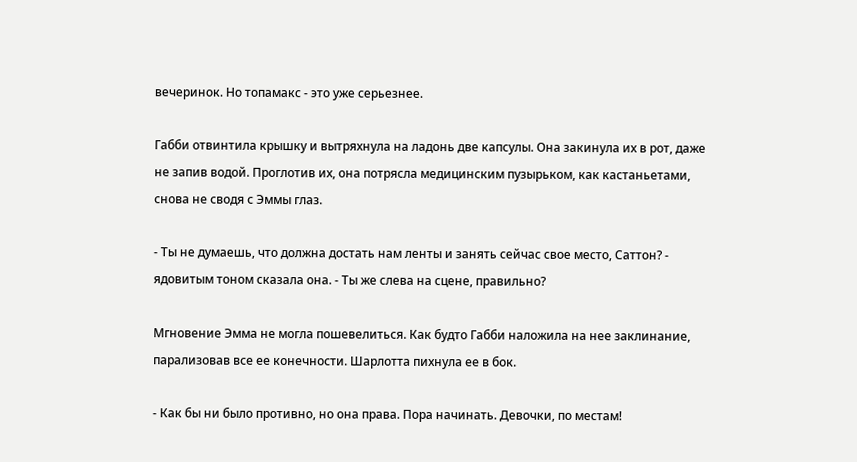вечеринок. Но топамакс - это уже серьезнее.

Габби отвинтила крышку и вытряхнула на ладонь две капсулы. Она закинула их в рот, даже не запив водой. Проглотив их, она потрясла медицинским пузырьком, как кастаньетами, снова не сводя с Эммы глаз.

- Ты не думаешь, что должна достать нам ленты и занять сейчас свое место, Саттон? - ядовитым тоном сказала она. - Ты же слева на сцене, правильно?

Мгновение Эмма не могла пошевелиться. Как будто Габби наложила на нее заклинание, парализовав все ее конечности. Шарлотта пихнула ее в бок.

- Как бы ни было противно, но она права. Пора начинать. Девочки, по местам!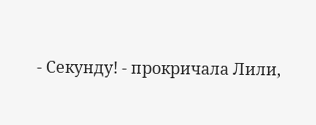- Секунду! - прокричала Лили,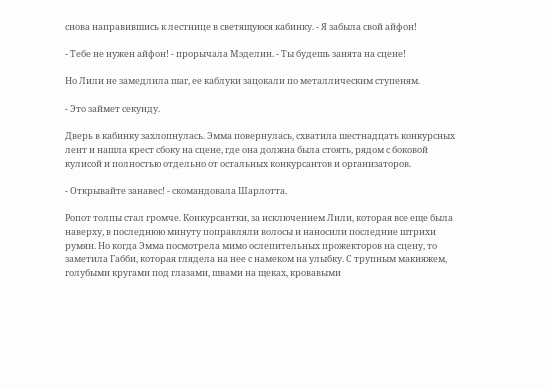снова направившись к лестнице в светящуюся кабинку. - Я забыла свой айфон!

- Тебе не нужен айфон! - прорычала Мэделин. - Ты будешь занята на сцене!

Но Лили не замедлила шаг, ее каблуки зацокали по металлическим ступеням.

- Это займет секунду.

Дверь в кабинку захлопнулась. Эмма повернулась, схватила шестнадцать конкурсных лент и нашла крест сбоку на сцене, где она должна была стоять, рядом с боковой кулисой и полностью отдельно от остальных конкурсантов и организаторов.

- Открывайте занавес! - скомандовала Шарлотта.

Ропот толпы стал громче. Конкурсантки, за исключением Лили, которая все еще была наверху, в последнюю минуту поправляли волосы и наносили последние штрихи румян. Но когда Эмма посмотрела мимо ослепительных прожекторов на сцену, то заметила Габби, которая глядела на нее с намеком на улыбку. С трупным макияжем, голубыми кругами под глазами, швами на щеках, кровавыми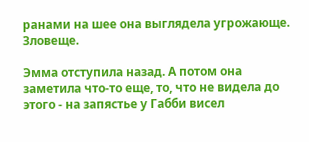ранами на шее она выглядела угрожающе. Зловеще.

Эмма отступила назад. А потом она заметила что-то еще, то, что не видела до этого - на запястье у Габби висел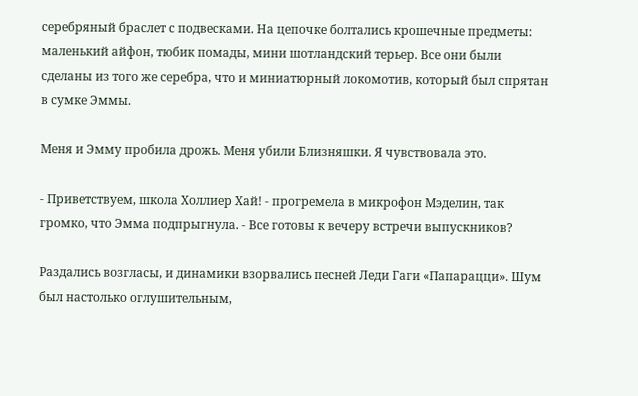серебряный браслет с подвесками. На цепочке болтались крошечные предметы: маленький айфон, тюбик помады, мини шотландский терьер. Все они были сделаны из того же серебра, что и миниатюрный локомотив, который был спрятан в сумке Эммы.

Меня и Эмму пробила дрожь. Меня убили Близняшки. Я чувствовала это.

- Приветствуем, школа Холлиер Хай! - прогремела в микрофон Мэделин, так громко, что Эмма подпрыгнула. - Все готовы к вечеру встречи выпускников?

Раздались возгласы, и динамики взорвались песней Леди Гаги «Папарацци». Шум был настолько оглушительным,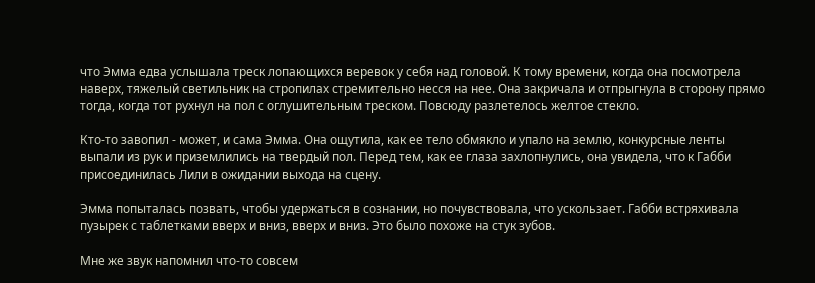что Эмма едва услышала треск лопающихся веревок у себя над головой. К тому времени, когда она посмотрела наверх, тяжелый светильник на стропилах стремительно несся на нее. Она закричала и отпрыгнула в сторону прямо тогда, когда тот рухнул на пол с оглушительным треском. Повсюду разлетелось желтое стекло.

Кто-то завопил - может, и сама Эмма. Она ощутила, как ее тело обмякло и упало на землю, конкурсные ленты выпали из рук и приземлились на твердый пол. Перед тем, как ее глаза захлопнулись, она увидела, что к Габби присоединилась Лили в ожидании выхода на сцену.

Эмма попыталась позвать, чтобы удержаться в сознании, но почувствовала, что ускользает. Габби встряхивала пузырек с таблетками вверх и вниз, вверх и вниз. Это было похоже на стук зубов.

Мне же звук напомнил что-то совсем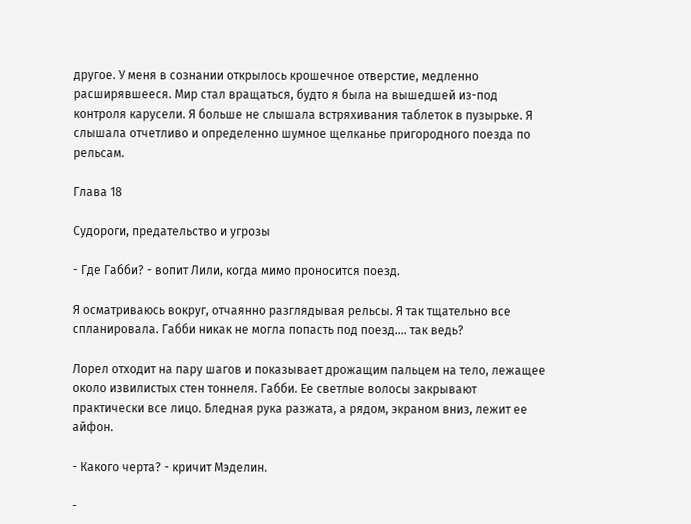другое. У меня в сознании открылось крошечное отверстие, медленно расширявшееся. Мир стал вращаться, будто я была на вышедшей из-под контроля карусели. Я больше не слышала встряхивания таблеток в пузырьке. Я слышала отчетливо и определенно шумное щелканье пригородного поезда по рельсам.

Глава 18

Судороги, предательство и угрозы

- Где Габби? - вопит Лили, когда мимо проносится поезд.

Я осматриваюсь вокруг, отчаянно разглядывая рельсы. Я так тщательно все спланировала. Габби никак не могла попасть под поезд.... так ведь?

Лорел отходит на пару шагов и показывает дрожащим пальцем на тело, лежащее около извилистых стен тоннеля. Габби. Ее светлые волосы закрывают практически все лицо. Бледная рука разжата, а рядом, экраном вниз, лежит ее айфон.

- Какого черта? - кричит Мэделин.

-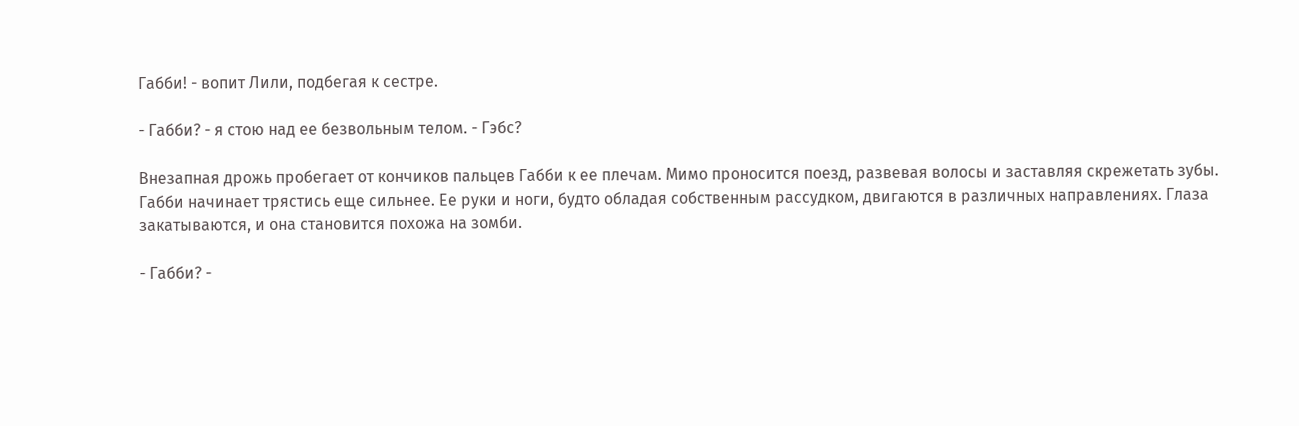Габби! - вопит Лили, подбегая к сестре.

- Габби? - я стою над ее безвольным телом. - Гэбс?

Внезапная дрожь пробегает от кончиков пальцев Габби к ее плечам. Мимо проносится поезд, развевая волосы и заставляя скрежетать зубы. Габби начинает трястись еще сильнее. Ее руки и ноги, будто обладая собственным рассудком, двигаются в различных направлениях. Глаза закатываются, и она становится похожа на зомби.

- Габби? -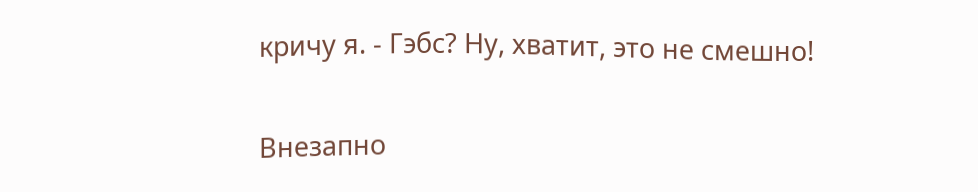кричу я. - Гэбс? Ну, хватит, это не смешно!

Внезапно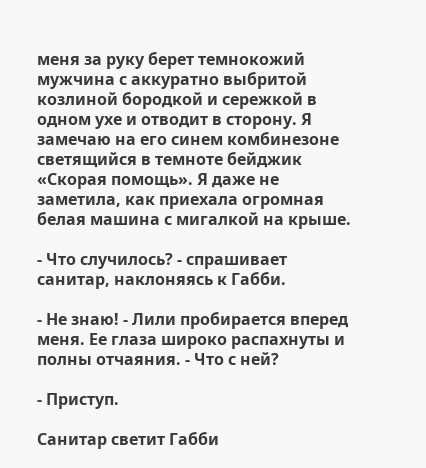меня за руку берет темнокожий мужчина с аккуратно выбритой козлиной бородкой и сережкой в одном ухе и отводит в сторону. Я замечаю на его синем комбинезоне светящийся в темноте бейджик «Скорая помощь». Я даже не заметила, как приехала огромная белая машина с мигалкой на крыше.

- Что случилось? - спрашивает санитар, наклоняясь к Габби.

- Не знаю! - Лили пробирается вперед меня. Ее глаза широко распахнуты и полны отчаяния. - Что с ней?

- Приступ.

Санитар светит Габби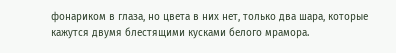фонариком в глаза, но цвета в них нет, только два шара, которые кажутся двумя блестящими кусками белого мрамора.